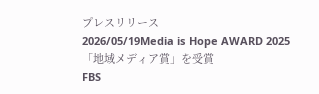プレスリリース
2026/05/19Media is Hope AWARD 2025
「地域メディア賞」を受賞
FBS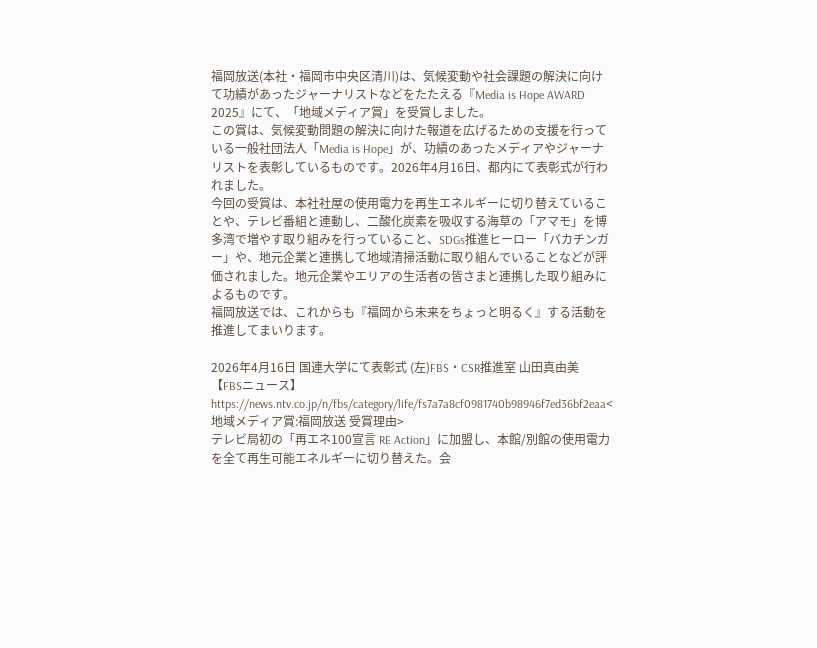福岡放送(本社・福岡市中央区清川)は、気候変動や社会課題の解決に向けて功績があったジャーナリストなどをたたえる『Media is Hope AWARD 2025』にて、「地域メディア賞」を受賞しました。
この賞は、気候変動問題の解決に向けた報道を広げるための支援を行っている一般社団法人「Media is Hope」が、功績のあったメディアやジャーナリストを表彰しているものです。2026年4月16日、都内にて表彰式が行われました。
今回の受賞は、本社社屋の使用電力を再生エネルギーに切り替えていることや、テレビ番組と連動し、二酸化炭素を吸収する海草の「アマモ」を博多湾で増やす取り組みを行っていること、SDGs推進ヒーロー「バカチンガー」や、地元企業と連携して地域清掃活動に取り組んでいることなどが評価されました。地元企業やエリアの生活者の皆さまと連携した取り組みによるものです。
福岡放送では、これからも『福岡から未来をちょっと明るく』する活動を推進してまいります。

2026年4月16日 国連大学にて表彰式 (左)FBS・CSR推進室 山田真由美
【FBSニュース】https://news.ntv.co.jp/n/fbs/category/life/fs7a7a8cf0981740b98946f7ed36bf2eaa<地域メディア賞:福岡放送 受賞理由>
テレビ局初の「再エネ100宣言 RE Action」に加盟し、本館/別館の使用電力を全て再生可能エネルギーに切り替えた。会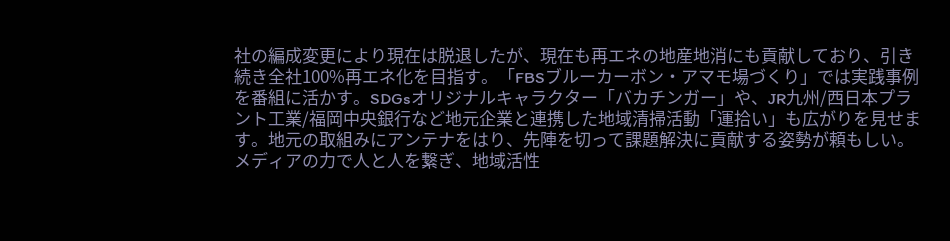社の編成変更により現在は脱退したが、現在も再エネの地産地消にも貢献しており、引き続き全社100%再エネ化を目指す。「FBSブルーカーボン・アマモ場づくり」では実践事例を番組に活かす。SDGsオリジナルキャラクター「バカチンガー」や、JR九州/西日本プラント工業/福岡中央銀行など地元企業と連携した地域清掃活動「運拾い」も広がりを見せます。地元の取組みにアンテナをはり、先陣を切って課題解決に貢献する姿勢が頼もしい。メディアの力で人と人を繋ぎ、地域活性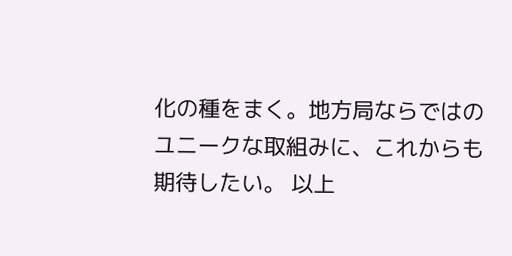化の種をまく。地方局ならではのユニークな取組みに、これからも期待したい。 以上